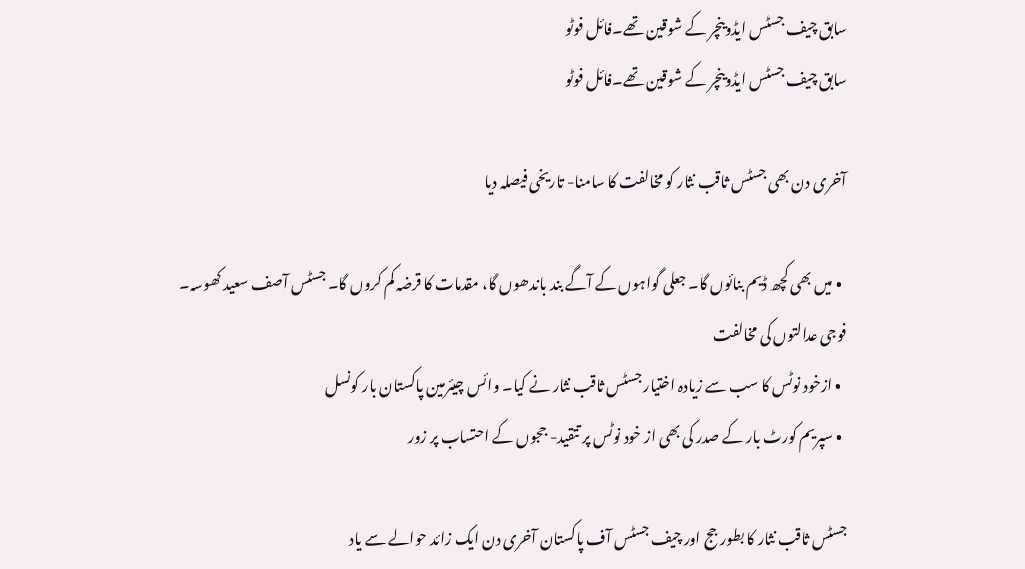سابق چیف جسٹس ایڈوینچر کے شوقین تھے۔فائل فوٹو
سابق چیف جسٹس ایڈوینچر کے شوقین تھے۔فائل فوٹو

آخری دن بھی جسٹس ثاقب نثار کو مخالفت کا سامنا- تاریخی فیصلہ دیا

  • میں بھی کچھ ڈیم بنائوں گا۔ جعلی گواہوں کے آگے بند باندھوں گا، مقدمات کا قرضہ کم کروں گا۔ جسٹس آصف سعید کھوسہ۔ فوجی عدالتوں کی مخالفت
  • ازخود نوٹس کا سب سے زیادہ اختیار جسٹس ثاقب نثار نے کیا۔ وائس چیئرمین پاکستان بار کونسل
  • سپریم کورٹ بار کے صدر کی بھی از خود نوٹس پر تتقید- ججوں کے احتساب پر زور

جسٹس ثاقب نثار کا بطور جج اور چیف جسٹس آف پاکستان آخری دن ایک زائد حوالے سے یاد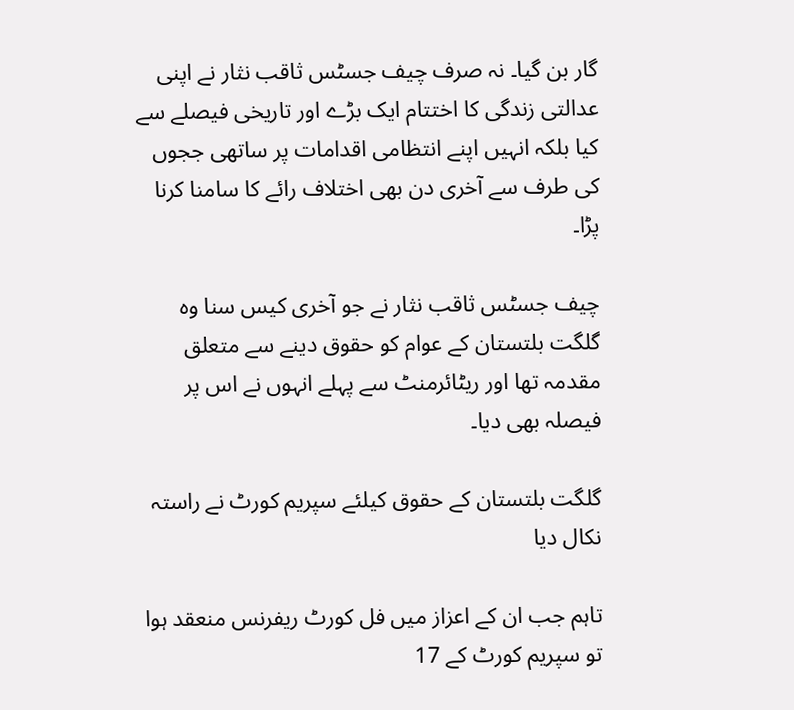گار بن گیا۔ نہ صرف چیف جسٹس ثاقب نثار نے اپنی عدالتی زندگی کا اختتام ایک بڑے اور تاریخی فیصلے سے کیا بلکہ انہیں اپنے انتظامی اقدامات پر ساتھی ججوں کی طرف سے آخری دن بھی اختلاف رائے کا سامنا کرنا پڑا۔

چیف جسٹس ثاقب نثار نے جو آخری کیس سنا وہ گلگت بلتستان کے عوام کو حقوق دینے سے متعلق مقدمہ تھا اور ریٹائرمنٹ سے پہلے انہوں نے اس پر فیصلہ بھی دیا۔

گلگت بلتستان کے حقوق کیلئے سپریم کورٹ نے راستہ نکال دیا

تاہم جب ان کے اعزاز میں فل کورٹ ریفرنس منعقد ہوا تو سپریم کورٹ کے 17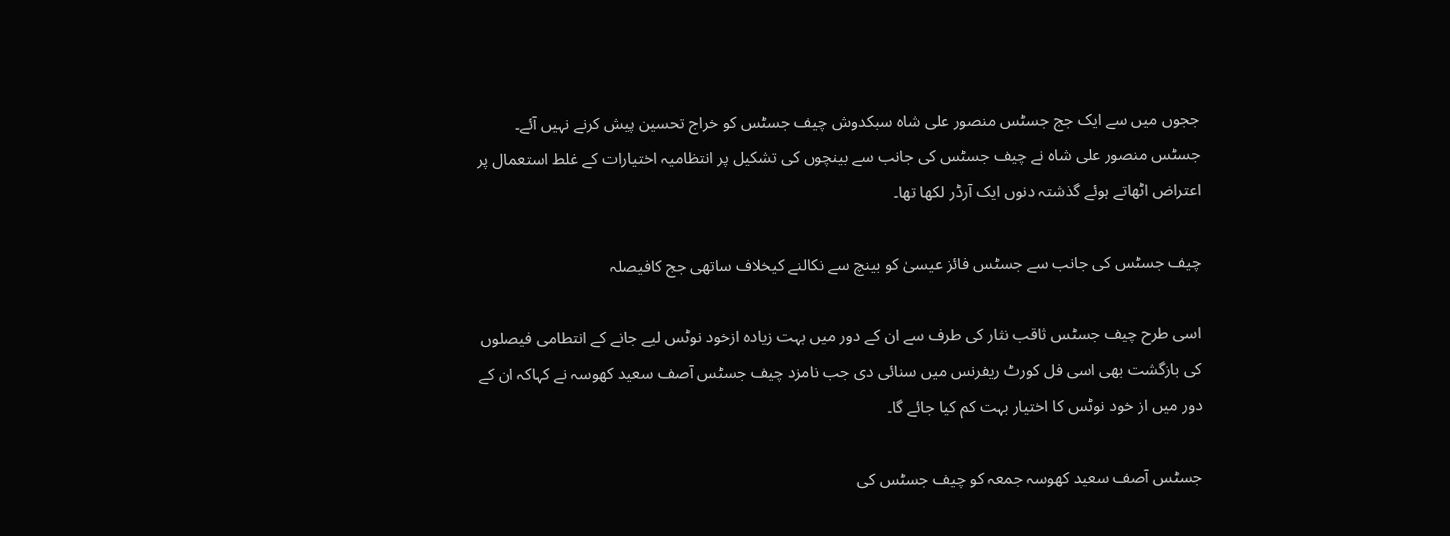ججوں میں سے ایک جج جسٹس منصور علی شاہ سبکدوش چیف جسٹس کو خراج تحسین پیش کرنے نہیں آئے۔ جسٹس منصور علی شاہ نے چیف جسٹس کی جانب سے بینچوں کی تشکیل پر انتظامیہ اختیارات کے غلط استعمال پر اعتراض اٹھاتے ہوئے گذشتہ دنوں ایک آرڈر لکھا تھا۔

چیف جسٹس کی جانب سے جسٹس فائز عیسیٰ کو بینچ سے نکالنے کیخلاف ساتھی جج کافیصلہ

اسی طرح چیف جسٹس ثاقب نثار کی طرف سے ان کے دور میں بہت زیادہ ازخود نوٹس لیے جانے کے انتطامی فیصلوں کی بازگشت بھی اسی فل کورٹ ریفرنس میں سنائی دی جب نامزد چیف جسٹس آصف سعید کھوسہ نے کہاکہ ان کے دور میں از خود نوٹس کا اختیار بہت کم کیا جائے گا۔

جسٹس آصف سعید کھوسہ جمعہ کو چیف جسٹس کی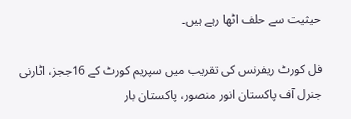حیثیت سے حلف اٹھا رہے ہیں۔

فل کورٹ ریفرنس کی تقریب میں سپریم کورٹ کے 16ججز، اٹارنی جنرل آف پاکستان انور منصور، پاکستان بار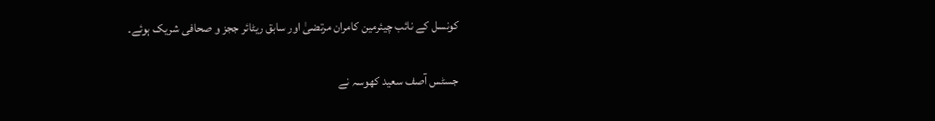کونسل کے نائب چیئرمین کامران مرتضیٰ اور سابق ریٹائر ججز و صحافی شریک ہوئے۔

جسٹس آصف سعید کھوسہ نے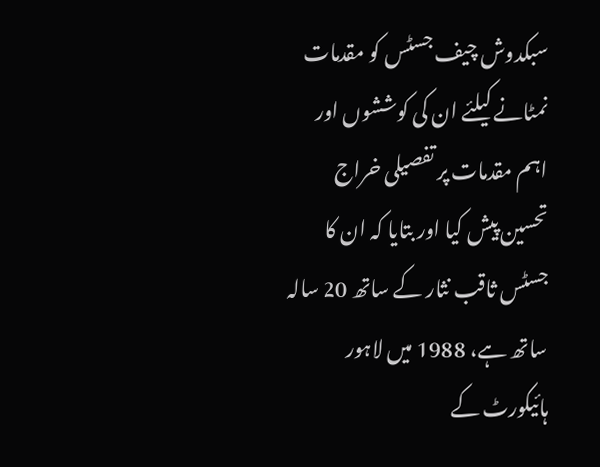سبکدوش چیف جسٹس کو مقدمات نمٹانے کیلئے ان کی کوششوں اور اہم مقدمات پر تفصیلی خراج تحسین پیش کیا اور بتایا کہ ان کا جسٹس ثاقب نثار کے ساتھ 20 سالہ ساتھ ہے، 1988 میں لاہور ہائیکورٹ کے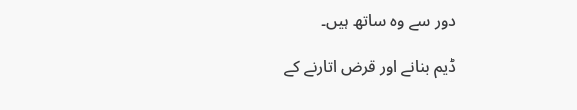دور سے وہ ساتھ ہیں۔

ڈیم بنانے اور قرض اتارنے کے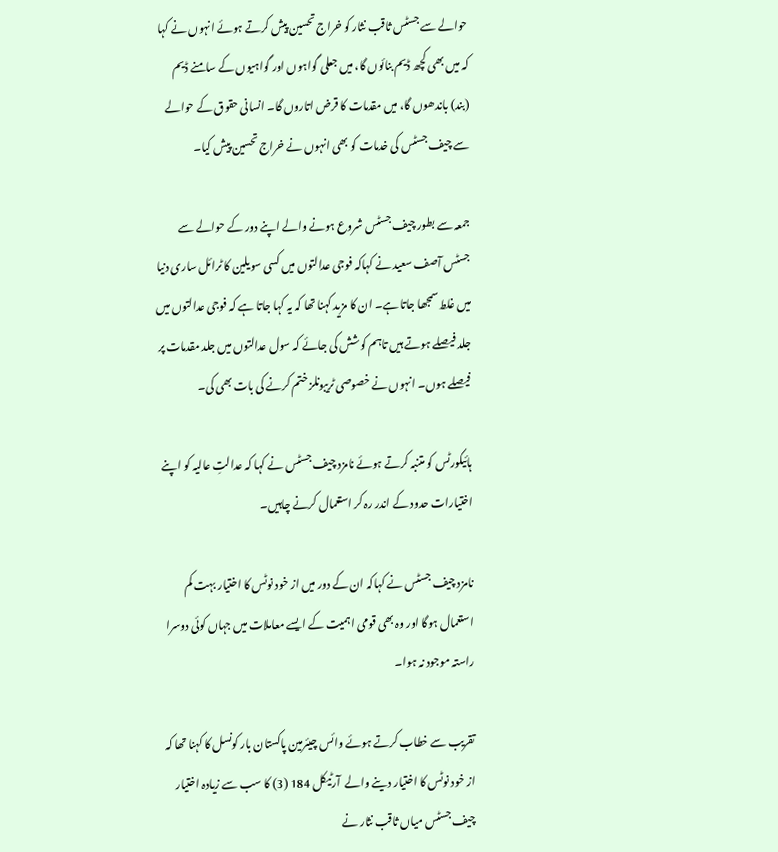حوالے سے جسٹس ثاقب نثار کو خراج تحسین پیش کرتے ہوئے انہوں نے کہا کہ میں بھی کچھ ڈیم بنائوں گا، میں جعلی گواہوں اور گواہیوں کے سامنے ڈیم (بند) باندھوں گا، میں مقدمات کا قرض اتاروں گا۔ انسانی حقوق کے حوالے سے چیف جسٹس کی خدمات کو بھی انہوں نے خراج تحسین پیش کیا۔

جمعہ سے بطور چیف جسٹس شروع ہونے والے اپنے دور کے حوالے سے جسٹس آصف سعید نے کہاکہ فوجی عدالتوں میں کسی سویلین کا ٹرائل ساری دنیا میں غلط سمجھا جاتا ہے۔ ان کا مزید کہنا تھا کہ یہ کہا جاتا ہے کہ فوجی عدالتوں میں جلد فیصلے ہوتے ہیں تاہم کوشش کی جائے کہ سول عدالتوں میں جلد مقدمات پر فیصلے ہوں۔ انہوں نے خصوصی ٹریبونلز ختم کرنے کی بات بھی کی۔

ہائیکورٹس کو متنبہ کرتے ہوئے نامزد چیف جسٹس نے کہا کہ عدالتِ عالیہ کو اپنے اختیارات حدود کے اندر رہ کر استعمال کرنے چاہیں۔

نامزد چیف جسٹس نے کہاکہ ان کے دور میں از خود نوٹس کا اختیار بہت کم استعمال ہوگا اور وہ بھی قومی اہمیت کے ایسے معاملات میں جہاں کوئی دوسرا راستہ موجود نہ ہوا۔

تقریب سے خطاب کرتے ہوئے وائس چیئرمین پاکستان بار کونسل کا کہنا تھا کہ از خود نوٹس کا اختیار دینے والے  آرٹیکل 184 (3) کا سب سے زیادہ اختیار چیف جسٹس میاں ثاقب نثار نے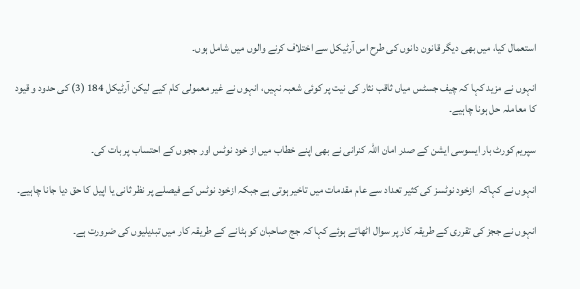استعمال کیا، میں بھی دیگر قانون دانوں کی طرح اس آرٹیکل سے اختلاف کرنے والوں میں شامل ہوں۔

انہوں نے مزید کہا کہ چیف جسٹس میاں ثاقب نثار کی نیت پر کوئی شعبہ نہیں، انہوں نے غیر معمولی کام کیے لیکن آرٹیکل 184 (3) کی حدود و قیود کا معاملہ حل ہونا چاہیے۔

سپریم کورٹ بار ایسوسی ایشن کے صدر امان اللہ کنرانی نے بھی اپنے خطاب میں از خود نوٹس اور ججوں کے احتساب پر بات کی۔

انہوں نے کہاکہ  ازخود نوٹسز کی کثیر تعداد سے عام مقدمات میں تاخیر ہوتی ہے جبکہ ازخود نوٹس کے فیصلے پر نظر ثانی یا اپیل کا حق دیا جانا چاہیے۔

انہوں نے ججز کی تقرری کے طریقہ کار پر سوال اٹھاتے ہوئے کہا کہ جج صاحبان کو ہٹانے کے طریقہ کار میں تبدیلیوں کی ضرورت ہے۔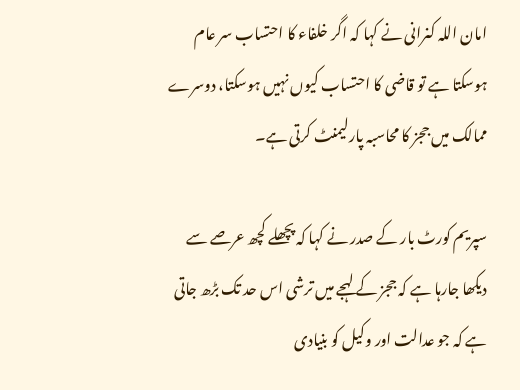امان اللہ کنرانی نے کہا کہ اگر خلفاء کا احتساب سر عام ہوسکتا ہے تو قاضی کا احتساب کیوں نہیں ہوسکتا، دوسرے ممالک میں ججز کا محاسبہ پارلیمنٹ کرتی ہے۔

سپریم کورٹ بار کے صدر نے کہا کہ پچھلے کچھ عرصے سے دیکھا جارہا ہے کہ ججز کے لہجے میں ترشی اس حد تک بڑھ جاتی ہے کہ جو عدالت اور وکیل کو بنیادی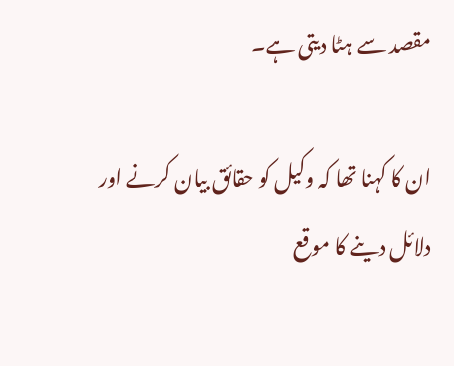مقصد سے ہٹا دیتی ہے۔

ان کا کہنا تھا کہ وکیل کو حقائق بیان کرنے اور دلائل دینے کا موقع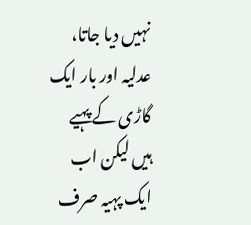نہیں دیا جاتا، عدلیہ اور بار ایک گاڑی کے پہیے ہیں لیکن اب ایک پہیہ صرف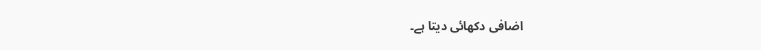اضافی دکھائی دیتا ہے۔